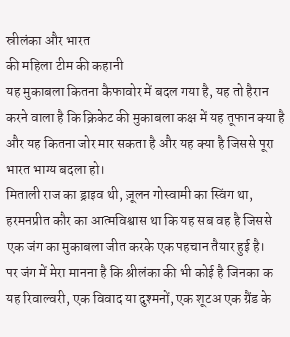स्रीलंका और भारत
की महिला टीम की कहानी
यह मुकाबला कितना कैफावोर में बदल गया है, यह तो हैरान करने वाला है कि क्रिकेट की मुकाबला कक्ष में यह तूफान क्या है और यह कितना जोर मार सकता है और यह क्या है जिससे पूरा भारत भाग्य बदला हो।
मिताली राज का ड्राइव थी, ज़ूलन गोस्वामी का स्विंग था, हरमनप्रीत कौर का आत्मविश्वास था कि यह सब वह है जिससे एक जंग का मुकाबला जीत करके एक पहचान तैयार हुई है।
पर जंग में मेरा मानना है कि श्रीलंका की भी कोई है जिनका क
यह रिवाल्वरी, एक विवाद या दुश्मनों, एक शूटअ एक ग्रैंड के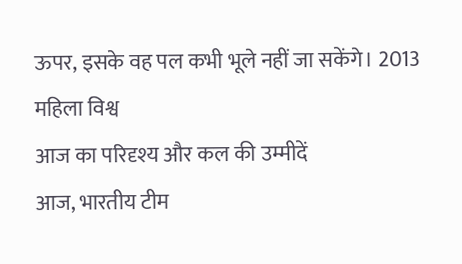ऊपर, इसके वह पल कभी भूले नहीं जा सकेंगे। 2013 महिला विश्व
आज का परिदृश्य और कल की उम्मीदें
आज, भारतीय टीम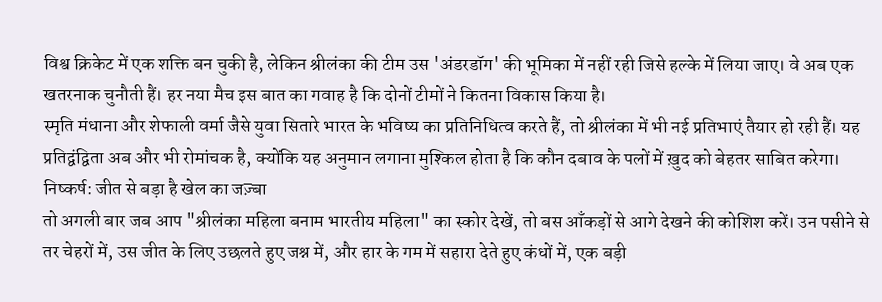विश्व क्रिकेट में एक शक्ति बन चुकी है, लेकिन श्रीलंका की टीम उस 'अंडरडॉग' की भूमिका में नहीं रही जिसे हल्के में लिया जाए। वे अब एक खतरनाक चुनौती हैं। हर नया मैच इस बात का गवाह है कि दोनों टीमों ने कितना विकास किया है।
स्मृति मंधाना और शेफाली वर्मा जैसे युवा सितारे भारत के भविष्य का प्रतिनिधित्व करते हैं, तो श्रीलंका में भी नई प्रतिभाएं तैयार हो रही हैं। यह प्रतिद्वंद्विता अब और भी रोमांचक है, क्योंकि यह अनुमान लगाना मुश्किल होता है कि कौन दबाव के पलों में ख़ुद को बेहतर साबित करेगा।
निष्कर्ष: जीत से बड़ा है खेल का जज़्बा
तो अगली बार जब आप "श्रीलंका महिला बनाम भारतीय महिला" का स्कोर देखें, तो बस आँकड़ों से आगे देखने की कोशिश करें। उन पसीने से तर चेहरों में, उस जीत के लिए उछलते हुए जश्न में, और हार के गम में सहारा देते हुए कंधों में, एक बड़ी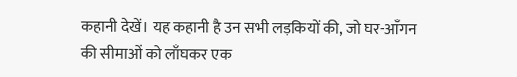कहानी देखें। यह कहानी है उन सभी लड़कियों की, जो घर-आँगन की सीमाओं को लाँघकर एक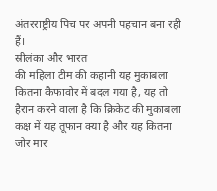अंतरराष्ट्रीय पिच पर अपनी पहचान बना रही हैं।
स्रीलंका और भारत
की महिला टीम की कहानी यह मुकाबला कितना कैफावोर में बदल गया है, यह तो हैरान करने वाला है कि क्रिकेट की मुकाबला कक्ष में यह तूफान क्या है और यह कितना जोर मार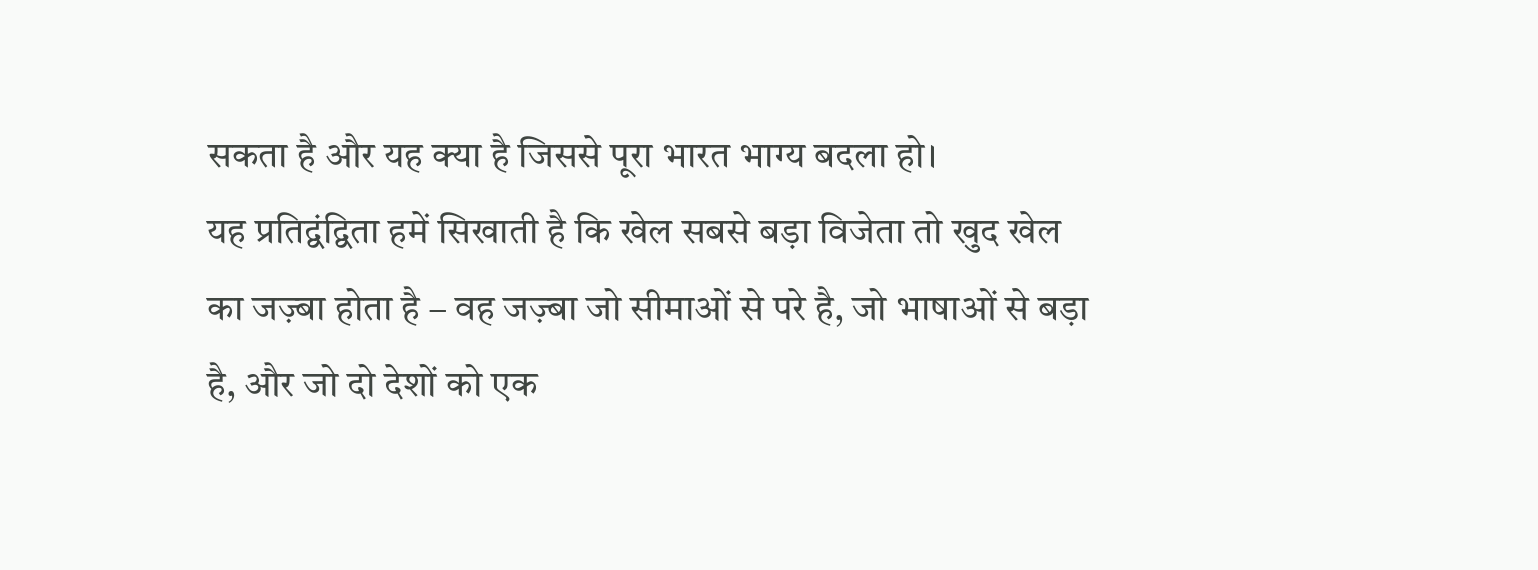सकता है और यह क्या है जिससे पूरा भारत भाग्य बदला हो।
यह प्रतिद्वंद्विता हमें सिखाती है कि खेल सबसे बड़ा विजेता तो खुद खेल का जज़्बा होता है – वह जज़्बा जो सीमाओं से परे है, जो भाषाओं से बड़ा है, और जो दो देशों को एक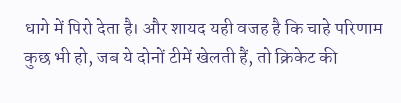धागे में पिरो देता है। और शायद यही वजह है कि चाहे परिणाम कुछ भी हो, जब ये दोनों टीमें खेलती हैं, तो क्रिकेट की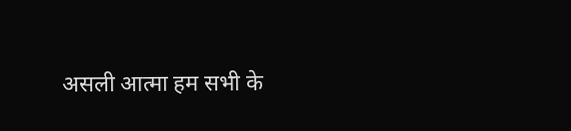असली आत्मा हम सभी के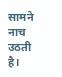सामने नाच उठती है।